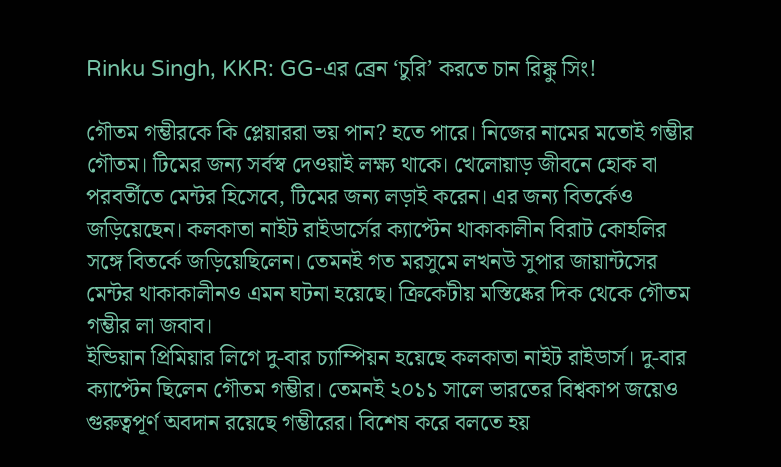Rinku Singh, KKR: GG-এর ব্রেন ‘চুরি’ করতে চান রিঙ্কু সিং!

গৌতম গম্ভীরকে কি প্লেয়াররা ভয় পান? হতে পারে। নিজের নামের মতোই গম্ভীর গৌতম। টিমের জন্য সর্বস্ব দেওয়াই লক্ষ্য থাকে। খেলোয়াড় জীবনে হোক বা পরবর্তীতে মেন্টর হিসেবে, টিমের জন্য লড়াই করেন। এর জন্য বিতর্কেও জড়িয়েছেন। কলকাতা নাইট রাইডার্সের ক্যাপ্টেন থাকাকালীন বিরাট কোহলির সঙ্গে বিতর্কে জড়িয়েছিলেন। তেমনই গত মরসুমে লখনউ সুপার জায়ান্টসের মেন্টর থাকাকালীনও এমন ঘটনা হয়েছে। ক্রিকেটীয় মস্তিষ্কের দিক থেকে গৌতম গম্ভীর লা জবাব।
ইন্ডিয়ান প্রিমিয়ার লিগে দু-বার চ্যাম্পিয়ন হয়েছে কলকাতা নাইট রাইডার্স। দু-বার ক্যাপ্টেন ছিলেন গৌতম গম্ভীর। তেমনই ২০১১ সালে ভারতের বিশ্বকাপ জয়েও গুরুত্বপূর্ণ অবদান রয়েছে গম্ভীরের। বিশেষ করে বলতে হয়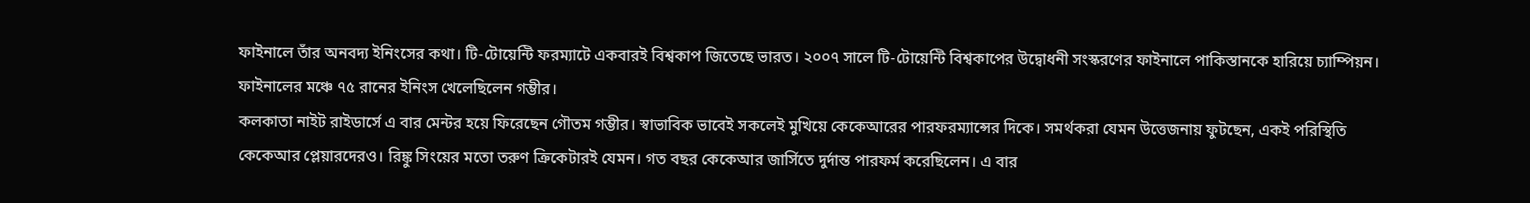ফাইনালে তাঁর অনবদ্য ইনিংসের কথা। টি-টোয়েন্টি ফরম্যাটে একবারই বিশ্বকাপ জিতেছে ভারত। ২০০৭ সালে টি-টোয়েন্টি বিশ্বকাপের উদ্বোধনী সংস্করণের ফাইনালে পাকিস্তানকে হারিয়ে চ্যাম্পিয়ন। ফাইনালের মঞ্চে ৭৫ রানের ইনিংস খেলেছিলেন গম্ভীর।
কলকাতা নাইট রাইডার্সে এ বার মেন্টর হয়ে ফিরেছেন গৌতম গম্ভীর। স্বাভাবিক ভাবেই সকলেই মুখিয়ে কেকেআরের পারফরম্যান্সের দিকে। সমর্থকরা যেমন উত্তেজনায় ফুটছেন, একই পরিস্থিতি কেকেআর প্লেয়ারদেরও। রিঙ্কু সিংয়ের মতো তরুণ ক্রিকেটারই যেমন। গত বছর কেকেআর জার্সিতে দুর্দান্ত পারফর্ম করেছিলেন। এ বার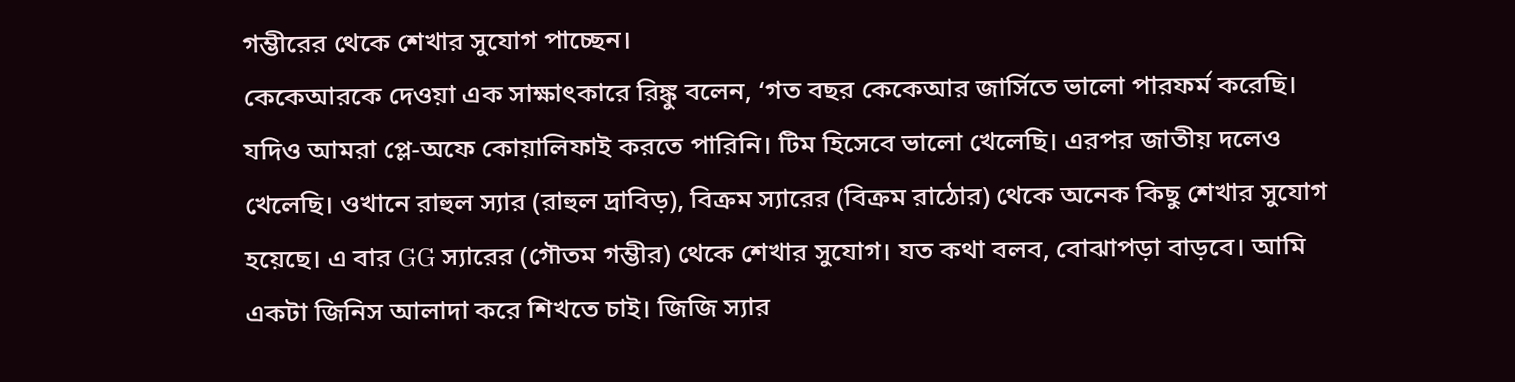গম্ভীরের থেকে শেখার সুযোগ পাচ্ছেন।
কেকেআরকে দেওয়া এক সাক্ষাৎকারে রিঙ্কু বলেন, ‘গত বছর কেকেআর জার্সিতে ভালো পারফর্ম করেছি। যদিও আমরা প্লে-অফে কোয়ালিফাই করতে পারিনি। টিম হিসেবে ভালো খেলেছি। এরপর জাতীয় দলেও খেলেছি। ওখানে রাহুল স্যার (রাহুল দ্রাবিড়), বিক্রম স্যারের (বিক্রম রাঠোর) থেকে অনেক কিছু শেখার সুযোগ হয়েছে। এ বার GG স্যারের (গৌতম গম্ভীর) থেকে শেখার সুযোগ। যত কথা বলব, বোঝাপড়া বাড়বে। আমি একটা জিনিস আলাদা করে শিখতে চাই। জিজি স্যার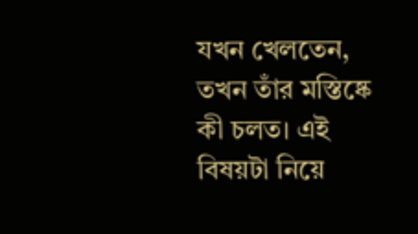যখন খেলতেন, তখন তাঁর মস্তিষ্কে কী চলত। এই বিষয়টা নিয়ে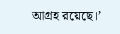আগ্রহ রয়েছে।’